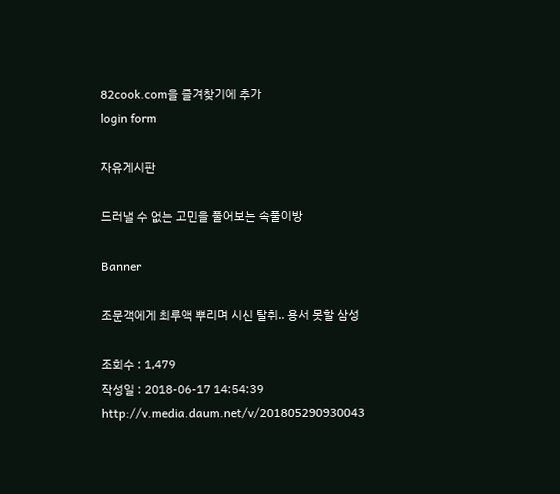82cook.com을 즐겨찾기에 추가
login form

자유게시판

드러낼 수 없는 고민을 풀어보는 속풀이방

Banner

조문객에게 최루액 뿌리며 시신 탈취.. 용서 못할 삼성

조회수 : 1,479
작성일 : 2018-06-17 14:54:39
http://v.media.daum.net/v/201805290930043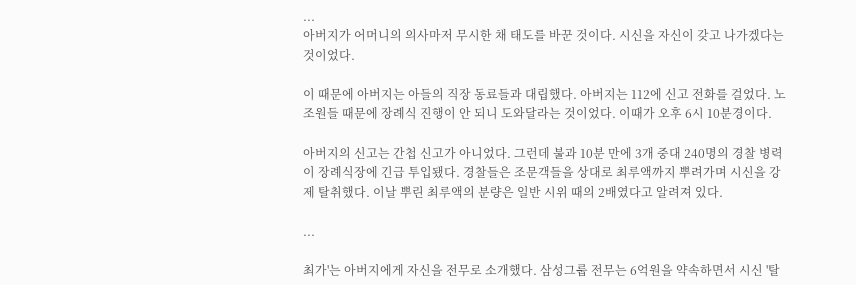...
아버지가 어머니의 의사마저 무시한 채 태도를 바꾼 것이다. 시신을 자신이 갖고 나가겠다는 것이었다.

이 때문에 아버지는 아들의 직장 동료들과 대립했다. 아버지는 112에 신고 전화를 걸었다. 노조원들 때문에 장례식 진행이 안 되니 도와달라는 것이었다. 이때가 오후 6시 10분경이다.

아버지의 신고는 간첩 신고가 아니었다. 그런데 불과 10분 만에 3개 중대 240명의 경찰 병력이 장례식장에 긴급 투입됐다. 경찰들은 조문객들을 상대로 최루액까지 뿌려가며 시신을 강제 탈취했다. 이날 뿌린 최루액의 분량은 일반 시위 때의 2배였다고 알려져 있다.

...

최가'는 아버지에게 자신을 전무로 소개했다. 삼성그룹 전무는 6억원을 약속하면서 시신 '탈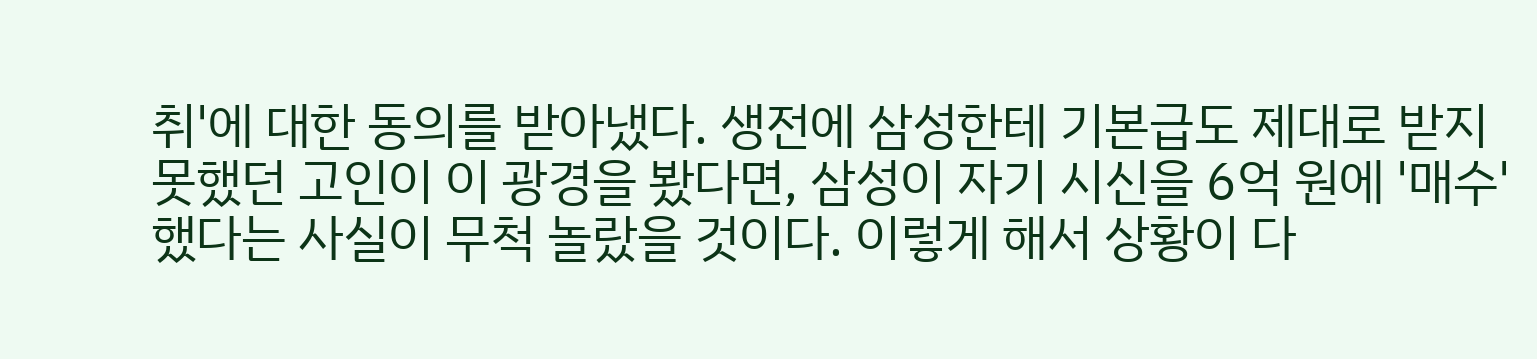취'에 대한 동의를 받아냈다. 생전에 삼성한테 기본급도 제대로 받지 못했던 고인이 이 광경을 봤다면, 삼성이 자기 시신을 6억 원에 '매수'했다는 사실이 무척 놀랐을 것이다. 이렇게 해서 상황이 다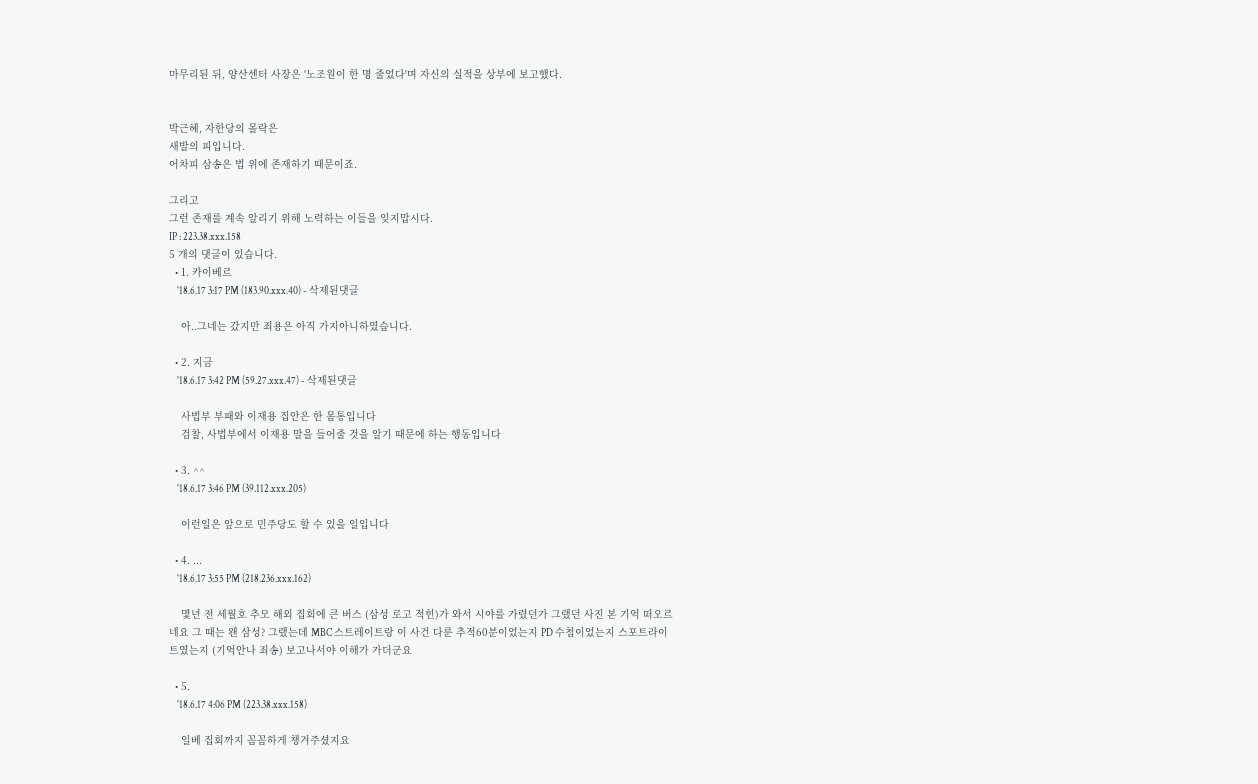마무리된 뒤, 양산센터 사장은 '노조원이 한 명 줄었다'며 자신의 실적을 상부에 보고했다.


박근혜, 자한당의 몰락은
새발의 피입니다.
어차피 삼송은 법 위에 존재하기 때문이죠.

그리고
그런 존재를 계속 알리기 위해 노력하는 이들을 잊지맙시다.
IP : 223.38.xxx.158
5 개의 댓글이 있습니다.
  • 1. 카이베르
    '18.6.17 3:17 PM (183.90.xxx.40) - 삭제된댓글

    아..그네는 갔지만 죄용은 아직 가지아니하였습니다.

  • 2. 지금
    '18.6.17 3:42 PM (59.27.xxx.47) - 삭제된댓글

    사법부 부패와 이재용 집안은 한 몸통입니다
    검찰, 사법부에서 이재용 말을 들어줄 것을 알기 때문에 하는 행동입니다

  • 3. ^^
    '18.6.17 3:46 PM (39.112.xxx.205)

    이런일은 앞으로 민주당도 할 수 있을 일입니다

  • 4. ...
    '18.6.17 3:55 PM (218.236.xxx.162)

    몇년 전 세월호 추모 해외 집회에 큰 버스 (삼성 로고 적힌)가 와서 시야를 가렸던가 그랬던 사진 본 기억 떠오르네요 그 때는 왠 삼성? 그랬는데 MBC 스트레이트랑 이 사건 다룬 추적60분이었는지 PD 수첩이었는지 스포트라이트였는지 (기억안나 죄송) 보고나서야 이해가 가더군요

  • 5.
    '18.6.17 4:06 PM (223.38.xxx.158)

    일베 집회까지 꼼꼼하게 챙겨주셨지요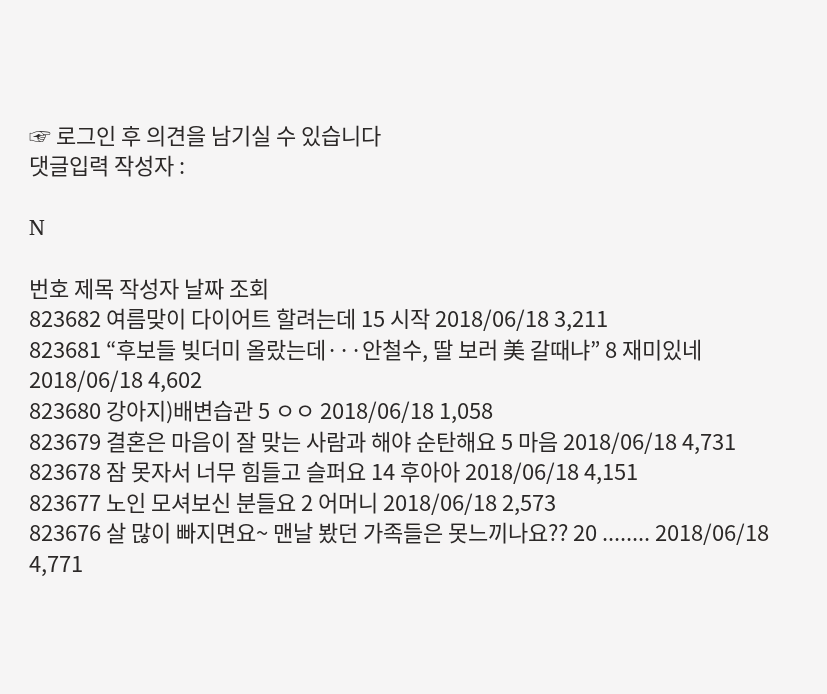☞ 로그인 후 의견을 남기실 수 있습니다
댓글입력 작성자 :

N

번호 제목 작성자 날짜 조회
823682 여름맞이 다이어트 할려는데 15 시작 2018/06/18 3,211
823681 “후보들 빚더미 올랐는데···안철수, 딸 보러 美 갈때냐” 8 재미있네 2018/06/18 4,602
823680 강아지)배변습관 5 ㅇㅇ 2018/06/18 1,058
823679 결혼은 마음이 잘 맞는 사람과 해야 순탄해요 5 마음 2018/06/18 4,731
823678 잠 못자서 너무 힘들고 슬퍼요 14 후아아 2018/06/18 4,151
823677 노인 모셔보신 분들요 2 어머니 2018/06/18 2,573
823676 살 많이 빠지면요~ 맨날 봤던 가족들은 못느끼나요?? 20 ........ 2018/06/18 4,771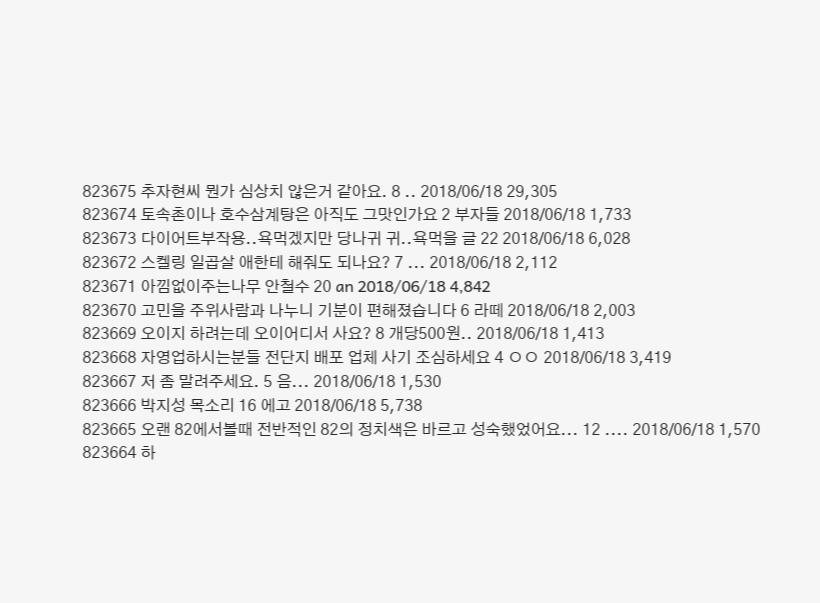823675 추자현씨 뭔가 심상치 않은거 같아요. 8 .. 2018/06/18 29,305
823674 토속촌이나 호수삼계탕은 아직도 그맛인가요 2 부자들 2018/06/18 1,733
823673 다이어트부작용..욕먹겠지만 당나귀 귀..욕먹을 글 22 2018/06/18 6,028
823672 스켈링 일곱살 애한테 해줘도 되나요? 7 ... 2018/06/18 2,112
823671 아낌없이주는나무 안철수 20 an 2018/06/18 4,842
823670 고민을 주위사람과 나누니 기분이 편해졌습니다 6 라떼 2018/06/18 2,003
823669 오이지 하려는데 오이어디서 사요? 8 개당500원.. 2018/06/18 1,413
823668 자영업하시는분들 전단지 배포 업체 사기 조심하세요 4 ㅇㅇ 2018/06/18 3,419
823667 저 좀 말려주세요. 5 음... 2018/06/18 1,530
823666 박지성 목소리 16 에고 2018/06/18 5,738
823665 오랜 82에서볼때 전반적인 82의 정치색은 바르고 성숙했었어요... 12 .... 2018/06/18 1,570
823664 하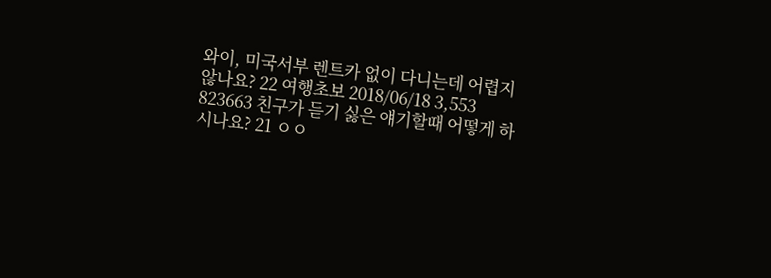와이, 미국서부 렌트카 없이 다니는데 어렵지 않나요? 22 여행초보 2018/06/18 3,553
823663 친구가 듣기 싫은 얘기할때 어떻게 하시나요? 21 ㅇㅇ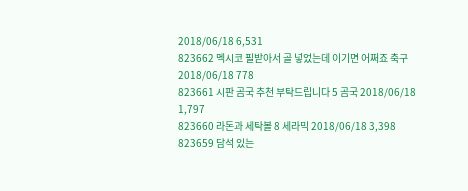2018/06/18 6,531
823662 멕시코 필받아서 골 넣었는데 이기면 어쩌죠 축구 2018/06/18 778
823661 시판 곰국 추천 부탁드립니다 5 곰국 2018/06/18 1,797
823660 라돈과 세탁볼 8 세라믹 2018/06/18 3,398
823659 담석 있는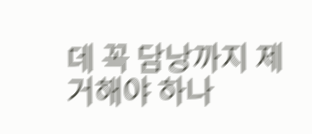데 꼭 담낭까지 제거해야 하나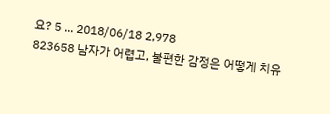요? 5 ... 2018/06/18 2,978
823658 남자가 어렵고, 불편한 감정은 어떻게 치유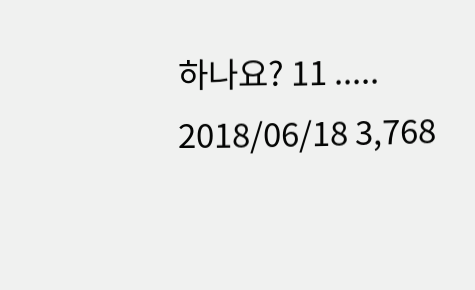하나요? 11 ..... 2018/06/18 3,768